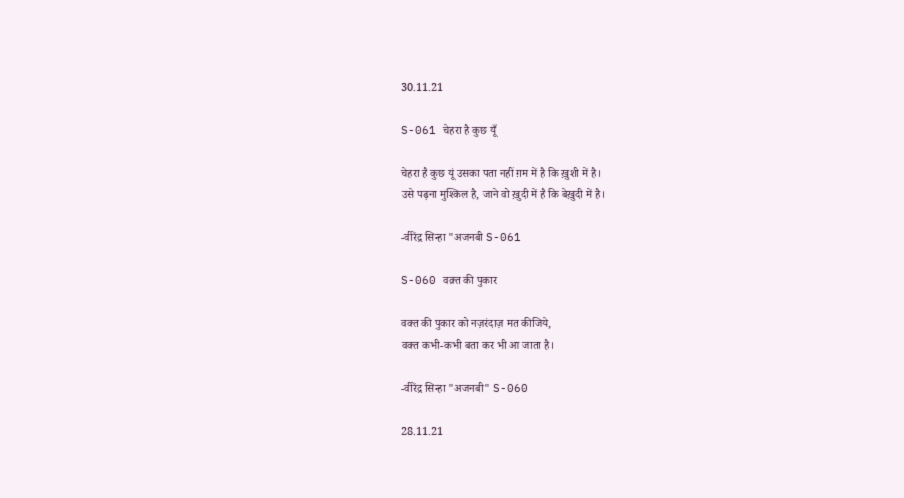30.11.21

S-061 चेहरा है कुछ यूँ

चेहरा है कुछ यूं उसका पता नहीं ग़म में है कि ख़ुशी में है।
उसे पढ़ना मुश्किल है, जाने वो ख़ुदी में है कि बेख़ुदी में है।

-वीरेंद्र सिन्हा "अजनबी S-061

S-060 वक़्त की पुकार

वक्त की पुकार को नज़रंदाज़ मत कीजिये,
वक्त कभी-कभी बता कर भी आ जाता है।

-वीरेंद्र सिन्हा "अजनबी" S-060

28.11.21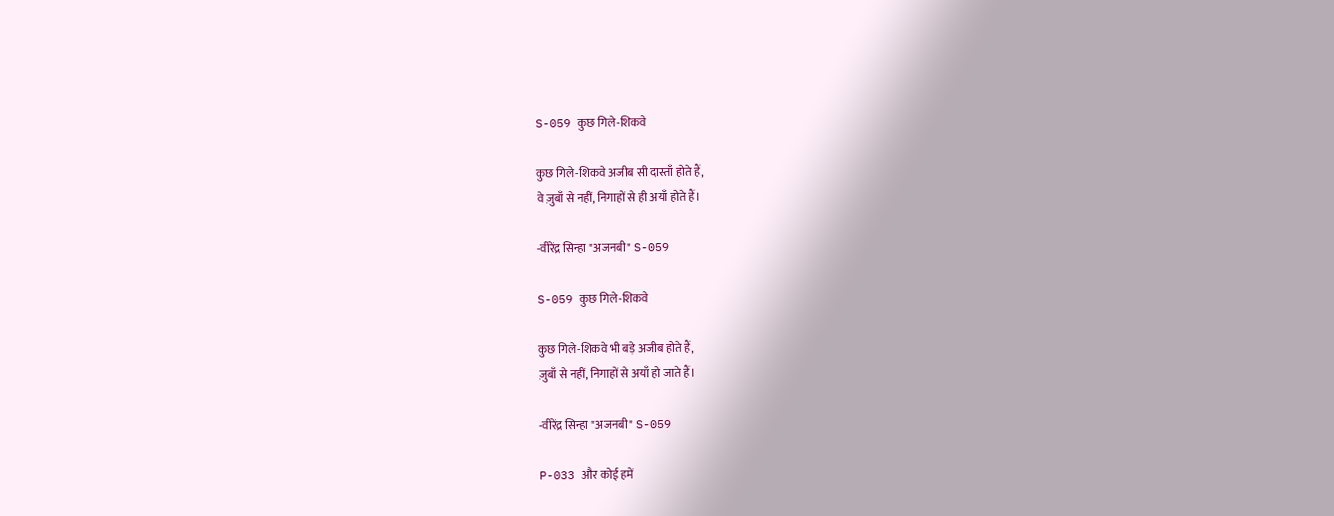S-059 कुछ गिले-शिकवे

कुछ गिले-शिकवे अजीब सी दास्ताँ होते हैं,
वे ज़ुबाँ से नहीं, निगाहों से ही अयाँ होते हैं।

-वीरेंद्र सिन्हा "अजनबी" S-059

S-059 कुछ गिले-शिकवे

कुछ गिले-शिकवे भी बड़े अजीब होते हैं,
ज़ुबाँ से नहीं, निगाहों से अयाँ हो जाते हैं।

-वीरेंद्र सिन्हा "अजनबी" S-059

P-033 और कोई हमें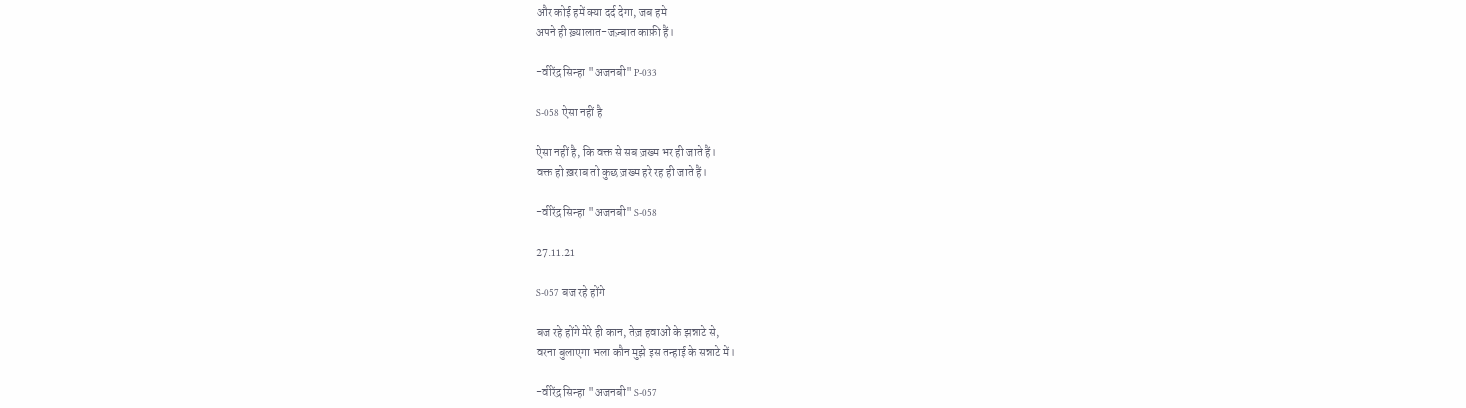और कोई हमें क्या दर्द देगा, जब हमे
अपने ही ख़्यालात-जज़्बात काफ़ी हैं।

-वीरेंद्र सिन्हा "अजनबी" P-033

S-058 ऐसा नहीं है

ऐसा नहीं है, कि वक्त से सब ज़ख्म भर ही जाते हैं।
वक्त हो ख़राब तो कुछ ज़ख्म हरे रह ही जाते हैं।

-वीरेंद्र सिन्हा "अजनबी" S-058

27.11.21

S-057 बज रहे होंगे

बज रहे होंगे मेरे ही कान, तेज़ हवाओं के झन्नाटे से,
वरना बुलाएगा भला कौन मुझे इस तन्हाई के सन्नाटे में।

-वीरेंद्र सिन्हा "अजनबी" S-057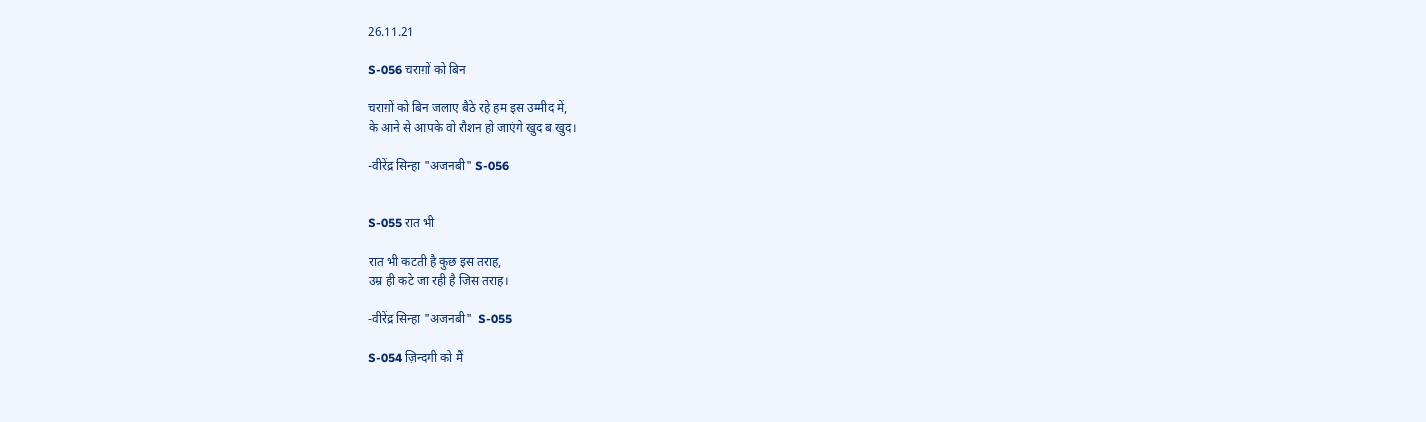26.11.21

S-056 चराग़ों को बिन

चराग़ों को बिन जलाए बैठे रहे हम इस उम्मीद में,
के आने से आपके वो रौशन हो जाएंगे खुद ब खुद।

-वीरेंद्र सिन्हा "अजनबी" S-056


S-055 रात भी

रात भी कटती है कुछ इस तराह,
उम्र ही कटे जा रही है जिस तराह।

-वीरेंद्र सिन्हा "अजनबी"  S-055

S-054 ज़िन्दगी को मैं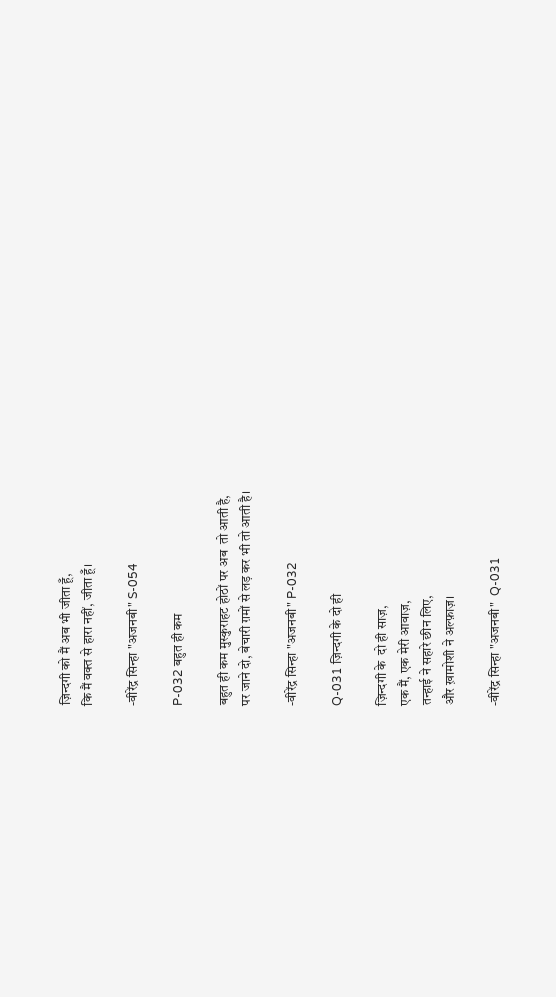ज़िन्दगी को मैं अब भी जीता हूँ,
कि मैं वक्त से हारा नहीं, जीता हूँ।

-वीरेंद्र सिन्हा "अजनबी" S-054

P-032 बहुत ही कम

बहुत ही कम मुस्कुराहट होठों पर अब  तो आती है,
पर जाने दो, बेचारी ग़मों से लड़ कर भी तो आती है।

-वीरेंद्र सिन्हा "अजनबी" P-032

Q-031 ज़िन्दगी के दो ही

ज़िन्दगी के  दो ही साज़,
एक मैं, एक मेरी आवाज़,
तन्हाई ने सहारे छीन लिए,
और ख़ामोशी ने अल्फ़ाज़।

-वीरेंद्र सिन्हा "अजनबी"  Q-031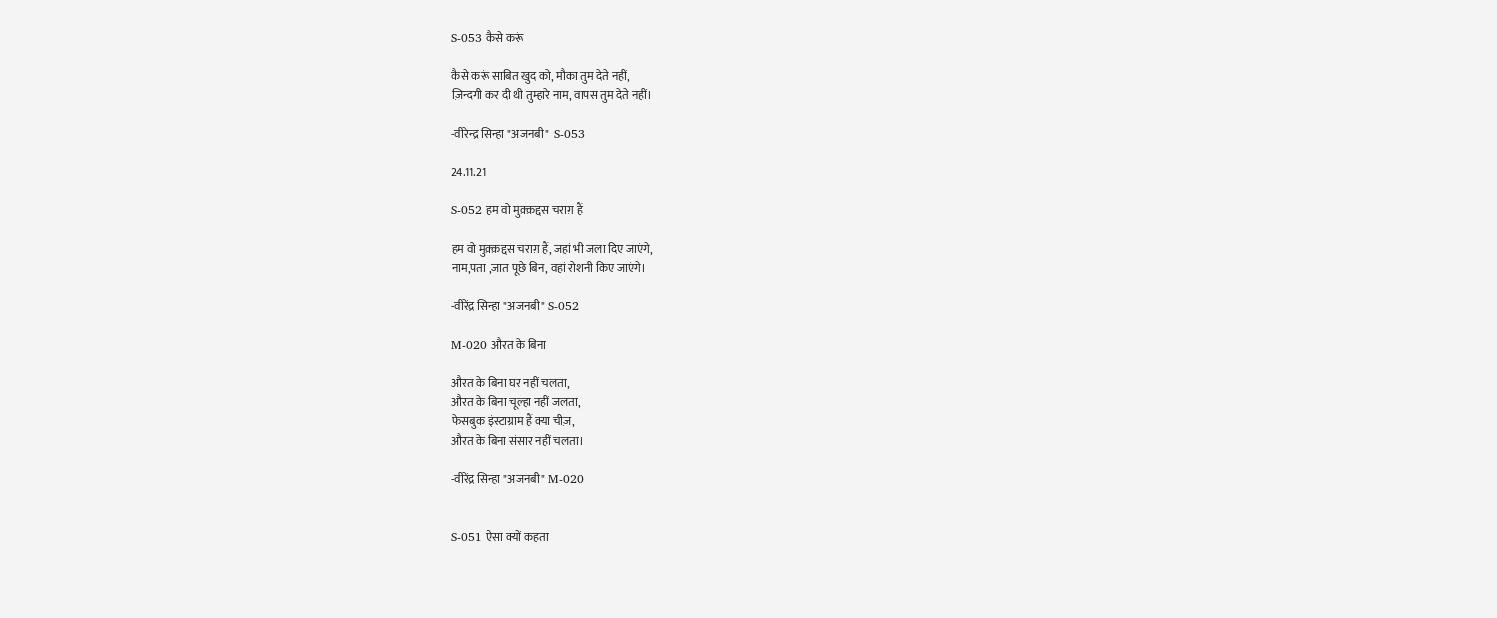S-053 कैसे करूं

कैसे करूं साबित खुद को, मौका तुम देते नहीं,
ज़िन्दगी कर दी थी तुम्हारे नाम, वापस तुम देते नहीं।

-वीरेन्द्र सिन्हा "अजनबी"  S-053

24.11.21

S-052 हम वो मुक़्क़द्दस चराग़ हैं

हम वो मुक़्क़द्दस चराग़ हैं, जहां भी जला दिए जाएंगे,
नाम,पता ,जात पूछे बिन, वहां रोशनी किए जाएंगे।

-वीरेंद्र सिन्हा "अजनबी" S-052

M-020 औरत के बिना

औरत के बिना घर नहीं चलता,
औरत के बिना चूल्हा नहीं जलता,
फेसबुक इंस्टाग्राम हैं क्या चीज़,
औरत के बिना संसार नहीं चलता।

-वीरेंद्र सिन्हा "अजनबी" M-020


S-051 ऐसा क्यों कहता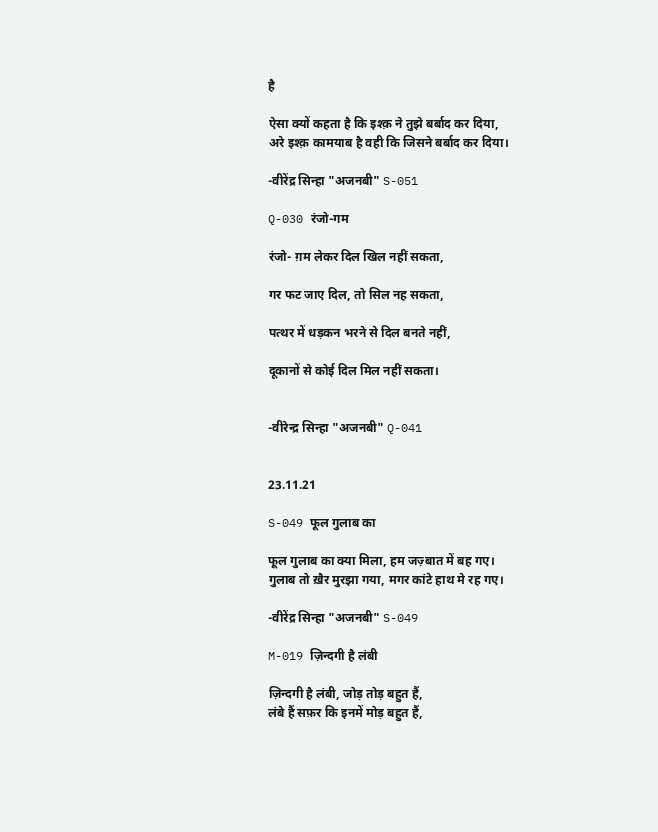है

ऐसा क्यों कहता है कि इश्क़ ने तुझे बर्बाद कर दिया,
अरे इश्क़ कामयाब है वही कि जिसने बर्बाद कर दिया।

-वीरेंद्र सिन्हा "अजनबी" S-051

Q-030 रंजो-गम

रंजो- ग़म लेकर दिल खिल नहीं सकता,

गर फट जाए दिल, तो सिल नह सकता,

पत्थर में धड़कन भरने से दिल बनते नहीं,

दूकानों से कोई दिल मिल नहीं सकता।


-वीरेन्द्र सिन्हा "अजनबी" Q-041


23.11.21

S-049 फूल गुलाब का

फूल गुलाब का क्या मिला, हम जज़्बात में बह गए।
गुलाब तो ख़ैर मुरझा गया, मगर कांटे हाथ मे रह गए।

-वीरेंद्र सिन्हा "अजनबी" S-049

M-019 ज़िन्दगी है लंबी

ज़िन्दगी है लंबी, जोड़ तोड़ बहुत हैं,
लंबे हैं सफ़र कि इनमें मोड़ बहुत हैं,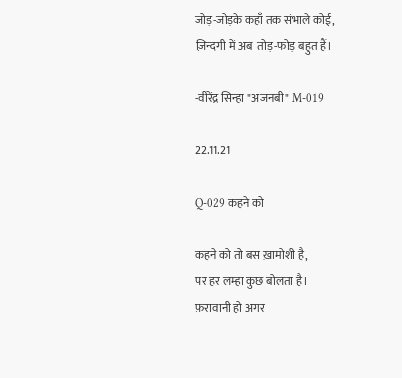जोड़-जोड़के कहाँ तक संभाले कोई,
ज़िन्दगी में अब  तोड़-फोड़ बहुत हैं।

-वीरेंद्र सिन्हा "अजनबी" M-019

22.11.21

Q-029 कहने को

कहने को तो बस ख़ामोशी है,
पर हर लम्हा कुछ बोलता है।
फ़रावानी हो अगर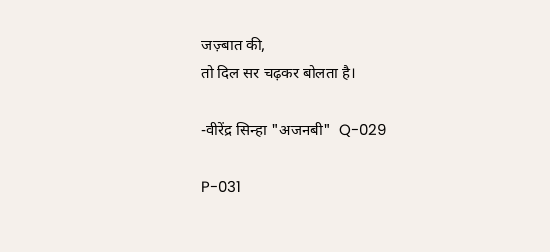जज़्बात की,
तो दिल सर चढ़कर बोलता है।

-वीरेंद्र सिन्हा "अजनबी"  Q-029

P-031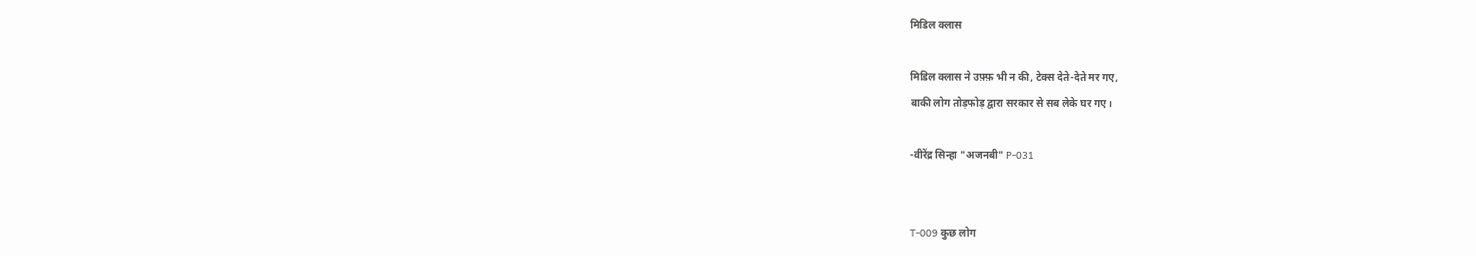मिडिल क्लास

मिडिल क्लास ने उफ़्फ़ भी न की, टेक्स देते-देते मर गए,
बाकी लोग तोड़फोड़ द्वारा सरकार से सब लेके घर गए।

-वीरेंद्र सिन्हा "अजनबी" P-031


T-009 कुछ लोग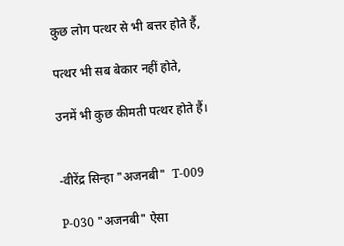कुछ लोग पत्थर से भी बत्तर होते हैं,

पत्थर भी सब बेकार नहीं होते,

उनमें भी कुछ कीमती पत्थर होते हैं।


-वीरेंद्र सिन्हा "अजनबी"  T-009

P-030 "अजनबी" ऐसा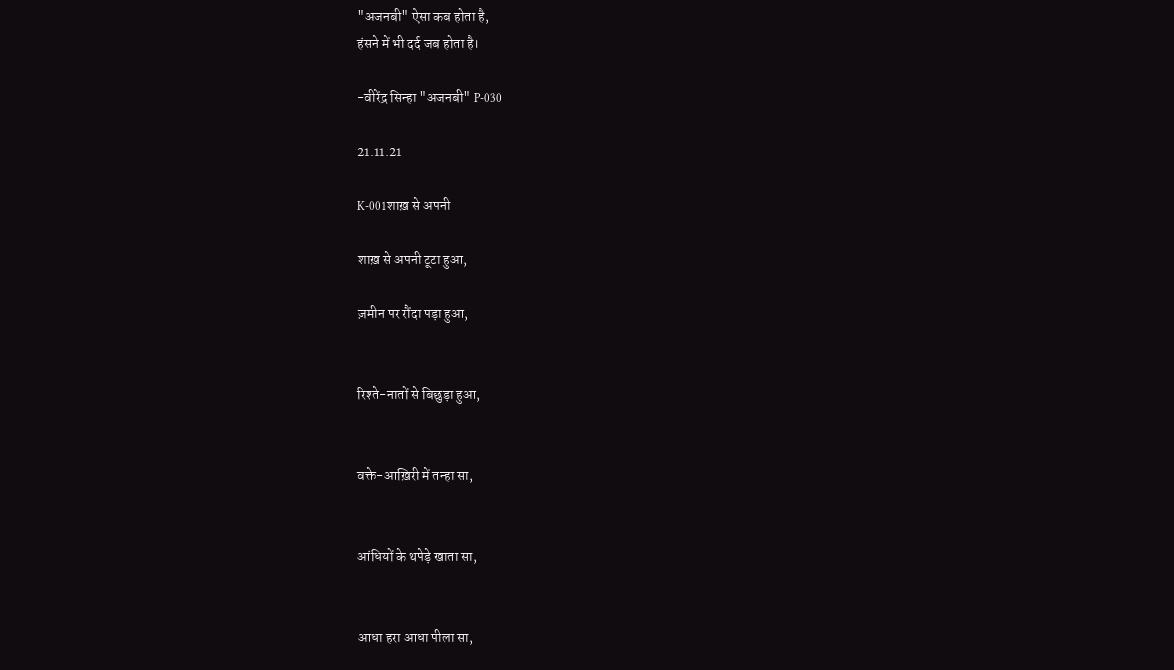"अजनबी" ऐसा कब होता है,
हंसने में भी दर्द जब होता है।

-वीरेंद्र सिन्हा "अजनबी" P-030

21.11.21

K-001शाख़ से अपनी

शाख़ से अपनी टूटा हुआ,

ज़मीन पर रौंदा पड़ा हुआ,


रिश्ते-नातों से बिछुड़ा हुआ,


वक्ते-आख़िरी में तन्हा सा,


आंधियों के थपेड़े खाता सा,


आधा हरा आधा पीला सा,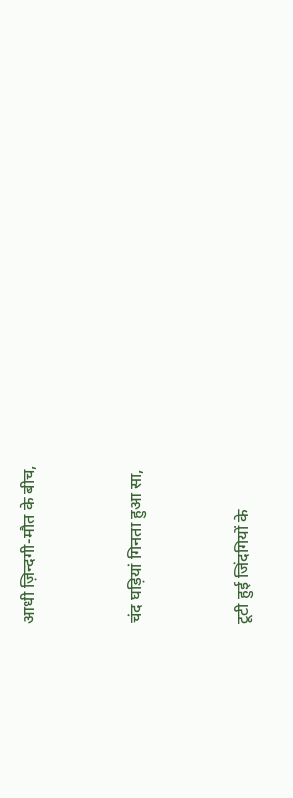आधी ज़िन्दगी-मौत के बीच,


चंद घड़ियां गिनता हुआ सा,


टूटी हुई जिंदगियों के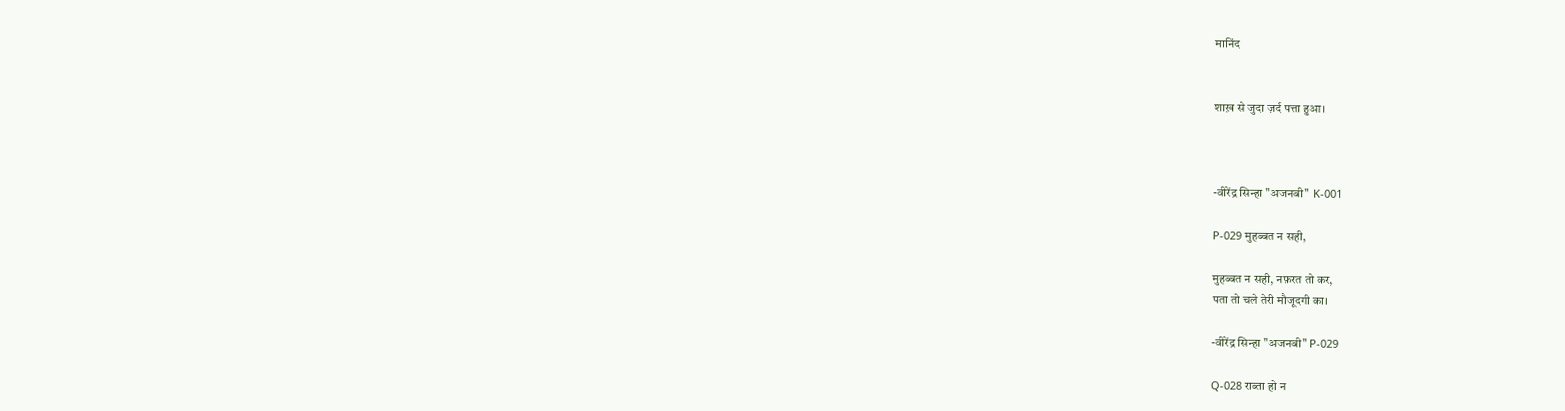मानिंद


शाख़ से जुदा ज़र्द पत्ता हुआ।



-वीरेंद्र सिन्हा "अजनबी"  K-001

P-029 मुहब्बत न सही,

मुहब्बत न सही, नफ़रत तो कर,
पता तो चले तेरी मौजूदगी का।

-वीरेंद्र सिन्हा "अजनबी" P-029

Q-028 राब्ता हो न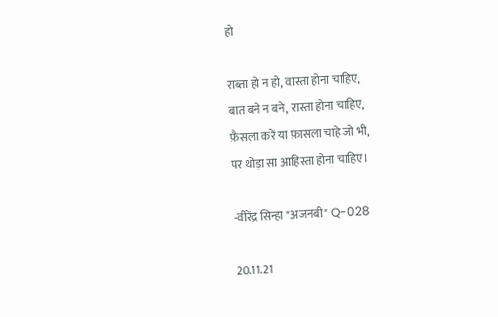हो

राब्ता हो न हो, वास्ता होना चाहिए,
बात बने न बने, रास्ता होना चाहिए,
फ़ैसला करें या फ़ासला चाहे जो भी,
पर थोड़ा सा आहिस्ता होना चाहिए।

-वीरेंद्र सिन्हा "अजनबी" Q-028

20.11.21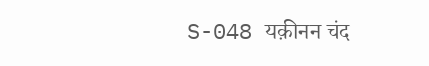S-048 यक़ीनन चंद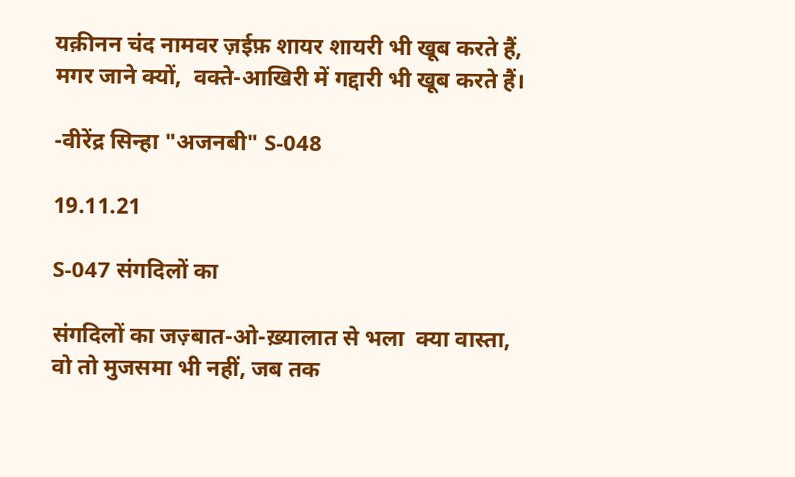यक़ीनन चंद नामवर ज़ईफ़ शायर शायरी भी खूब करते हैं,
मगर जाने क्यों,  वक्ते-आखिरी में गद्दारी भी खूब करते हैं।

-वीरेंद्र सिन्हा "अजनबी" S-048

19.11.21

S-047 संगदिलों का

संगदिलों का जज़्बात-ओ-ख़्यालात से भला  क्या वास्ता,
वो तो मुजसमा भी नहीं, जब तक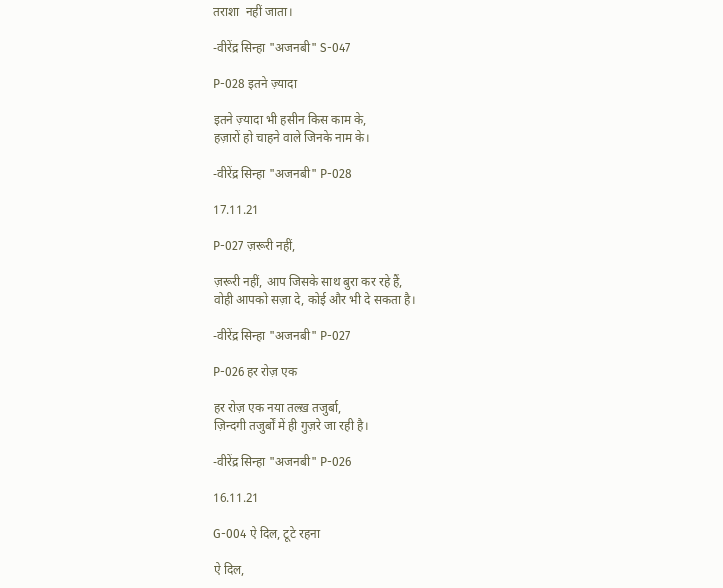तराशा  नहीं जाता।

-वीरेंद्र सिन्हा "अजनबी" S-047

P-028 इतने ज़्यादा

इतने ज़्यादा भी हसीन किस काम के,
हज़ारों हो चाहने वाले जिनके नाम के।

-वीरेंद्र सिन्हा "अजनबी" P-028

17.11.21

P-027 ज़रूरी नहीं,

ज़रूरी नहीं, आप जिसके साथ बुरा कर रहे हैं,
वोही आपको सज़ा दे, कोई और भी दे सकता है।

-वीरेंद्र सिन्हा "अजनबी" P-027

P-026 हर रोज़ एक

हर रोज़ एक नया तल्ख़ तजुर्बा,
ज़िन्दगी तजुर्बों में ही गुज़रे जा रही है।

-वीरेंद्र सिन्हा "अजनबी" P-026

16.11.21

G-004 ऐ दिल, टूटे रहना

ऐ दिल,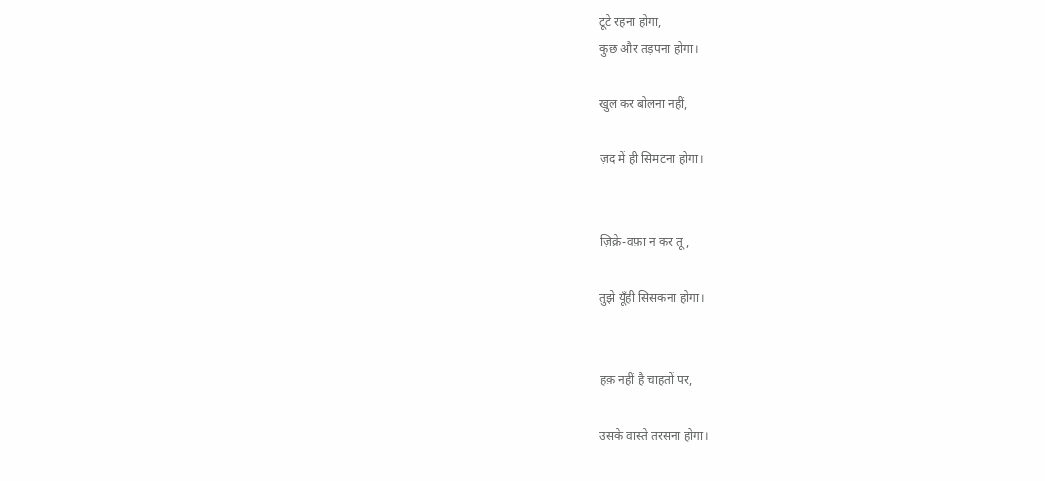टूटे रहना होगा,
कुछ और तड़पना होगा।

खुल कर बोलना नहीं,

ज़द में ही सिमटना होगा।


ज़िक्रे-वफ़ा न कर तू,

तुझे यूँही सिसकना होगा।


हक़ नहीं है चाहतों पर,

उसके वास्ते तरसना होगा।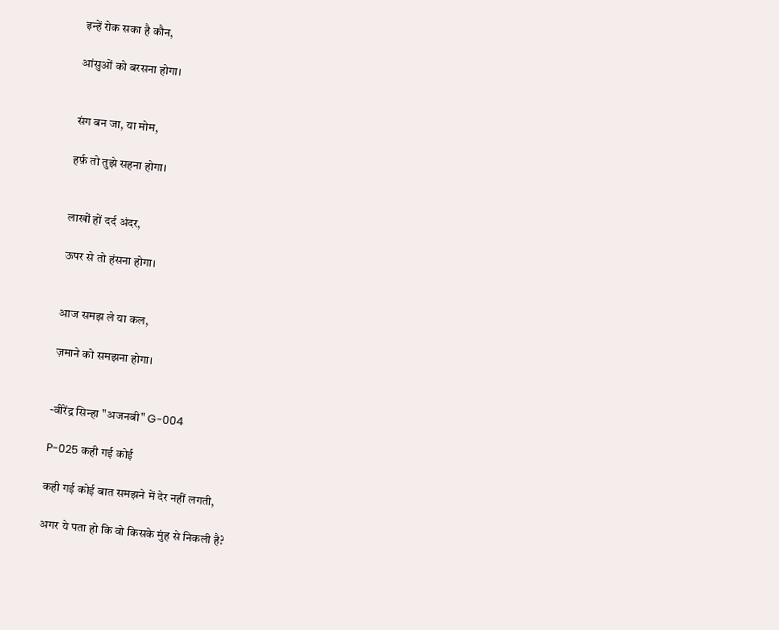इन्हें रोक सका है कौन,

आंसुओं को बरसना होगा।


संग बन जा, या मोम,

हर्फ़ तो तुझे सहना होगा।


लाखों हों दर्द अंदर,

ऊपर से तो हंसना होगा।


आज समझ ले या कल,

ज़माने को समझना होगा।


-वीरेंद्र सिन्हा "अजनबी" G-004

P-025 कही गई कोई

कही गई कोई बात समझने में देर नहीं लगती,

अगर ये पता हो कि वो किसके मुंह से निकली है?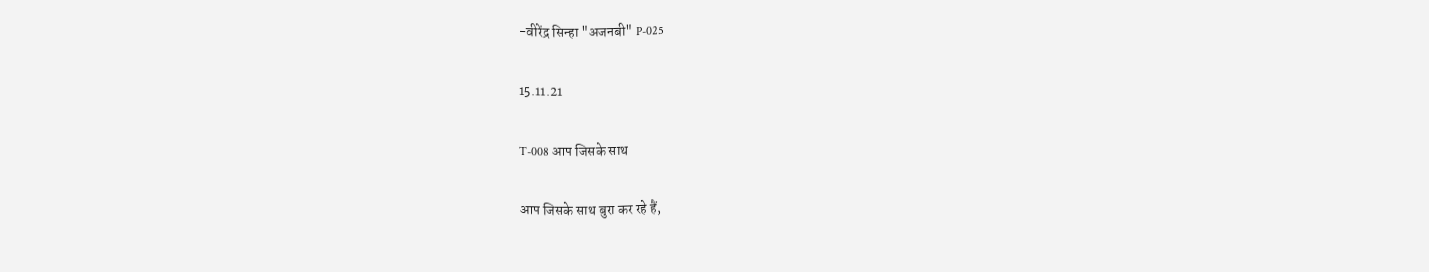-वीरेंद्र सिन्हा "अजनबी" P-025

15.11.21

T-008 आप जिसके साथ

आप जिसके साथ बुरा कर रहे हैं,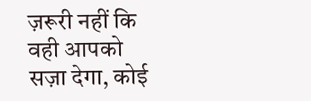ज़रूरी नहीं कि वही आपको सज़ा देगा, कोई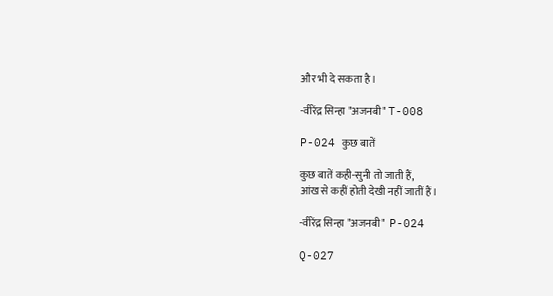और भी दे सकता है।

-वीरेंद्र सिन्हा "अजनबी" T-008

P-024 कुछ बातें

कुछ बातें कही-सुनी तो जाती हैं,
आंख से कहीं होती देखी नहीं जातीं हैं।

-वीरेंद्र सिन्हा "अजनबी"  P-024

Q-027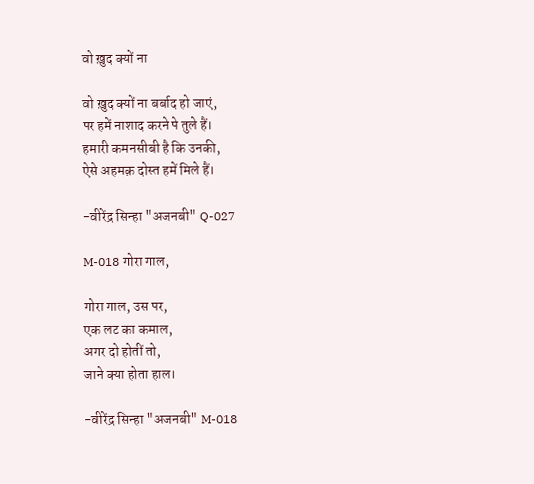वो ख़ुद क्यों ना

वो ख़ुद क्यों ना बर्बाद हो जाएं,
पर हमें नाशाद करने पे तुले हैं।
हमारी कमनसीबी है कि उनकी,
ऐसे अहमक़ दोस्त हमें मिले हैं।

-वीरेंद्र सिन्हा "अजनबी" Q-027

M-018 गोरा गाल,

गोरा गाल, उस पर,
एक लट का कमाल,
अगर दो होतीं तो,
जाने क्या होता हाल।

-वीरेंद्र सिन्हा "अजनबी" M-018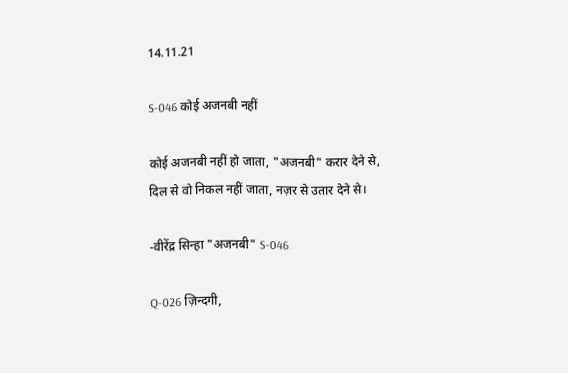14.11.21

S-046 कोई अजनबी नहीं

कोई अजनबी नहीं हो जाता, "अजनबी" करार देने से,
दिल से वो निकल नहीं जाता, नज़र से उतार देने से।

-वीरेंद्र सिन्हा "अजनबी" S-046

Q-026 ज़िन्दगी,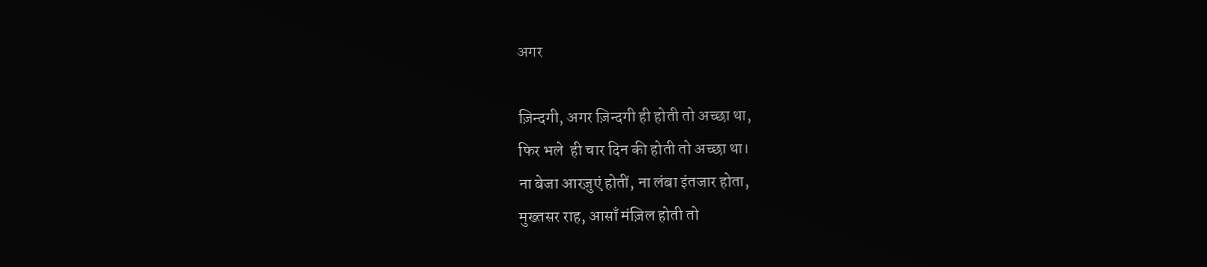अगर

ज़िन्दगी, अगर ज़िन्दगी ही होती तो अच्छा था,
फिर भले  ही चार दिन की होती तो अच्छा था।
ना बेजा आरज़ुएं होतीं, ना लंबा इंतजार होता,
मुख्तसर राह, आसाँ मंज़िल होती तो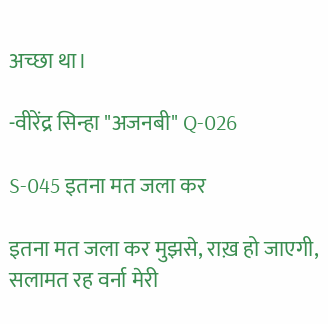अच्छा था।

-वीरेंद्र सिन्हा "अजनबी" Q-026

S-045 इतना मत जला कर

इतना मत जला कर मुझसे, राख़ हो जाएगी,
सलामत रह वर्ना मेरी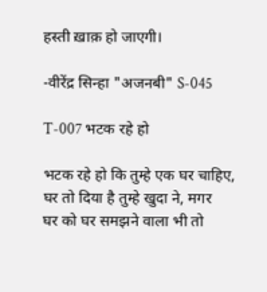हस्ती ख़ाक़ हो जाएगी।

-वीरेंद्र सिन्हा "अजनबी" S-045

T-007 भटक रहे हो

भटक रहे हो कि तुम्हे एक घर चाहिए,
घर तो दिया है तुम्हे खुदा ने, मगर
घर को घर समझने वाला भी तो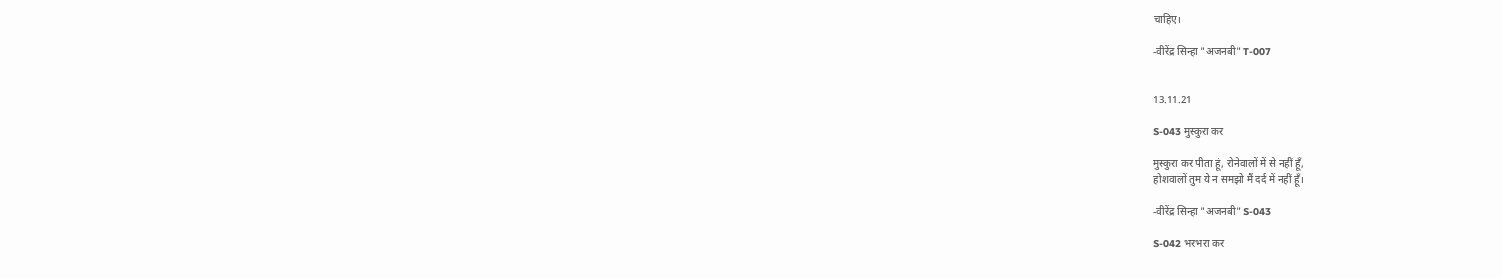चाहिए।

-वीरेंद्र सिन्हा "अजनबी" T-007


13.11.21

S-043 मुस्कुरा कर

मुस्कुरा कर पीता हूं, रोनेवालों में से नहीं हूँ,
होशवालों तुम ये न समझो मैं दर्द में नहीं हूँ।

-वीरेंद्र सिन्हा "अजनबी" S-043

S-042 भरभरा कर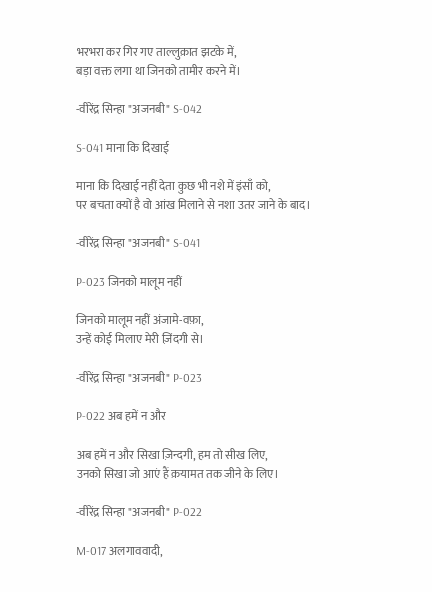भरभरा कर गिर गए ताल्लुक़ात झटके में,
बड़ा वक्त लगा था जिनको तामीर करने में।

-वीरेंद्र सिन्हा "अजनबी" S-042

S-041 माना कि दिखाई

माना कि दिखाई नहीं देता कुछ भी नशे में इंसाँ को,
पर बचता क्यों है वो आंख मिलाने से नशा उतर जाने के बाद।

-वीरेंद्र सिन्हा "अजनबी" S-041

P-023 जिनको मालूम नहीं

जिनको मालूम नहीं अंजामे-वफ़ा,
उन्हें कोई मिलाए मेरी ज़िंदगी से।

-वीरेंद्र सिन्हा "अजनबी" P-023

P-022 अब हमें न और

अब हमें न और सिखा ज़िन्दगी, हम तो सीख लिए,
उनको सिखा जो आएं हैं क़यामत तक जीने के लिए।

-वीरेंद्र सिन्हा "अजनबी" P-022

M-017 अलगाववादी,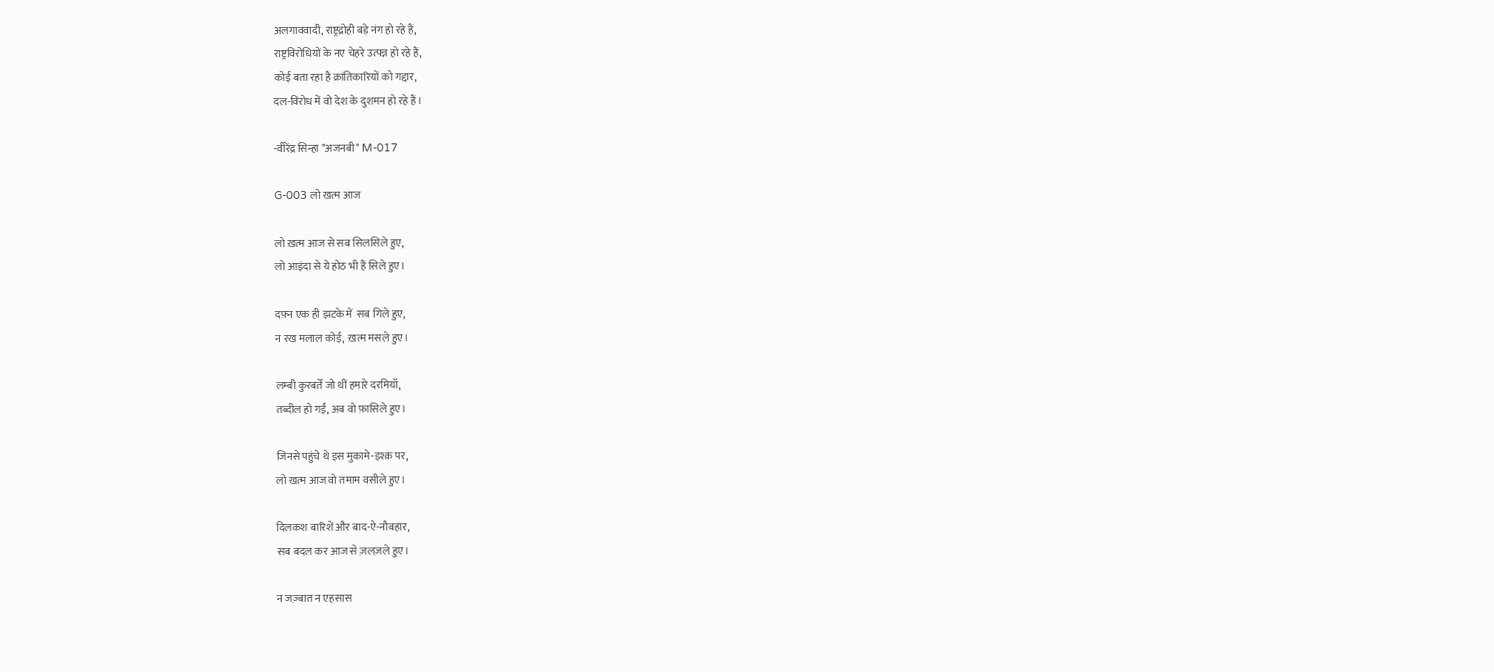अलगाववादी, राष्ट्रद्रोही बड़े नंग हो रहे हैं,
राष्ट्रविरोधियों के नए चेहरे उत्पन्न हो रहे हैं,
कोई बता रहा है क्रांतिकारियों को गद्दार,
दल-विरोध में वो देश के दुशमन हो रहे हैं।

-वीरेंद्र सिन्हा "अजनबी" M-017

G-003 लो खत्म आज

लो ख़त्म आज से सब सिलसिले हुए,
लो आइंदा से ये होठ भी हैं सिले हुए।

दफ़्न एक ही झटके में  सब गिले हुए,
न रख मलाल कोई,  ख़त्म मसले हुए।

लम्बी कुरबतेँ जो थीं हमारे दरमियाँ,
तब्दील हो गईं, अब वो फ़ासिले हुए।

जिनसे पहुंचे थे इस मुकामे-इश्क़ पर,
लो खत्म आज वो तमाम वसीले हुए।

दिलकश बारिशें और बाद-ऐ-नौबहार,
सब बदल कर आज से ज़लज़ले हुए।

न जज़्बात न एहसास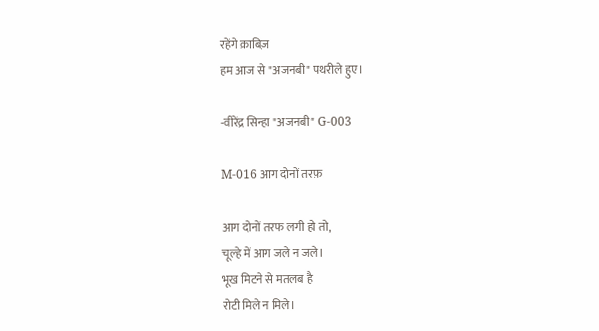रहेंगे क़ाबिज़
हम आज से "अजनबी" पथरीले हुए।

-वीरेंद्र सिन्हा "अजनबी" G-003

M-016 आग दोनों तरफ़

आग दोनों तरफ लगी हो तो,
चूल्हे में आग जले न जले।
भूख मिटने से मतलब है
रोटी मिले न मिले।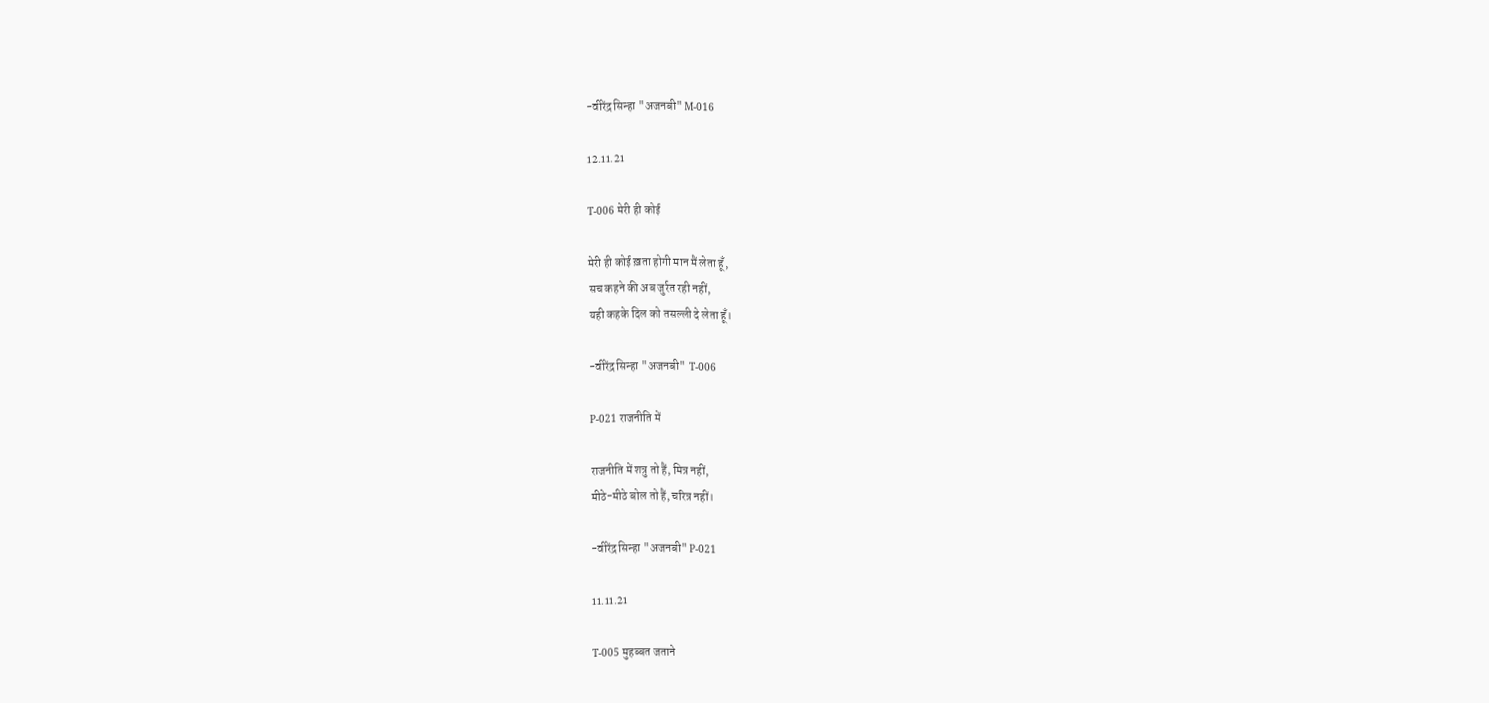-वीरेंद्र सिन्हा "अजनबी" M-016

12.11.21

T-006 मेरी ही कोई

मेरी ही कोई ख़ता होगी मान मैं लेता हूँ,
सच कहने की अब जुर्रत रही नहीं,
यही कहके दिल को तसल्ली दे लेता हूँ।

-वीरेंद्र सिन्हा "अजनबी"  T-006

P-021 राजनीति में

राजनीति में शत्रु तो हैं, मित्र नहीं,
मीठे-मीठे बोल तो हैं, चरित्र नहीं।

-वीरेंद्र सिन्हा "अजनबी" P-021

11.11.21

T-005 मुहब्बत जताने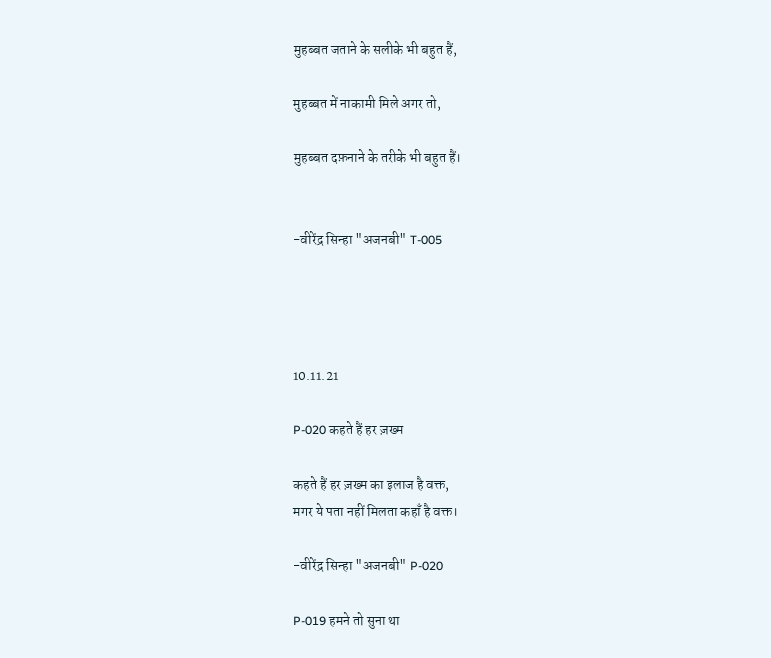मुहब्बत जताने के सलीके भी बहुत हैं,

मुहब्बत में नाकामी मिले अगर तो,

मुहब्बत दफ़नाने के तरीके भी बहुत हैं।


-वीरेंद्र सिन्हा "अजनबी" T-005




10.11.21

P-020 कहते हैं हर ज़ख्म

कहते हैं हर ज़ख्म का इलाज है वक्त,
मगर ये पता नहीं मिलता कहाँ है वक्त।

-वीरेंद्र सिन्हा "अजनबी" P-020

P-019 हमने तो सुना था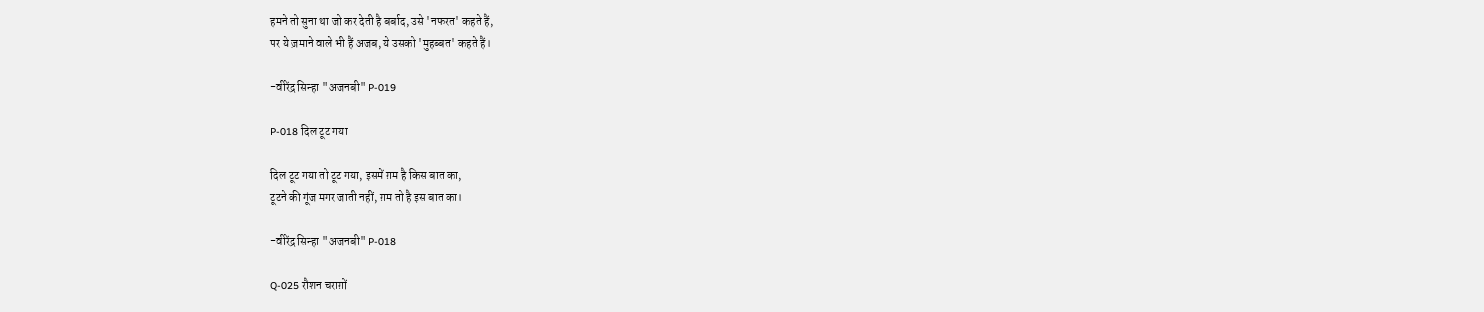हमने तो सुना था जो कर देती है बर्बाद, उसे 'नफरत' कहते हैं,
पर ये ज़माने वाले भी हैं अजब, ये उसको 'मुहब्बत' कहते हैं।

-वीरेंद्र सिन्हा "अजनबी" P-019

P-018 दिल टूट गया

दिल टूट गया तो टूट गया, इसमें ग़म है किस बात का,
टूटने की गूंज मगर जाती नहीं, ग़म तो है इस बात का।

-वीरेंद्र सिन्हा "अजनबी" P-018

Q-025 रौशन चराग़ों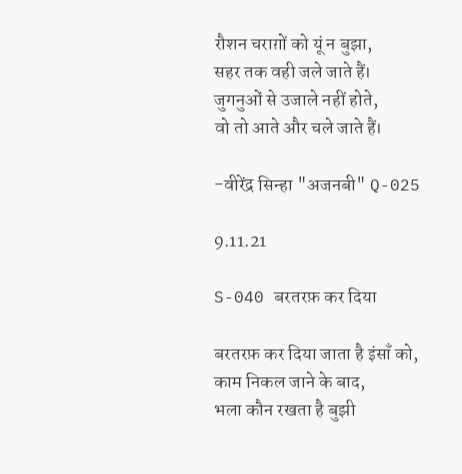रौशन चराग़ों को यूं न बुझा,
सहर तक वही जले जाते हैं।
जुगनुओं से उजाले नहीं होते,
वो तो आते और चले जाते हैं।

-वीरेंद्र सिन्हा "अजनबी" Q-025

9.11.21

S-040 बरतरफ़ कर दिया

बरतरफ़ कर दिया जाता है इंसाँ को, काम निकल जाने के बाद,
भला कौन रखता है बुझी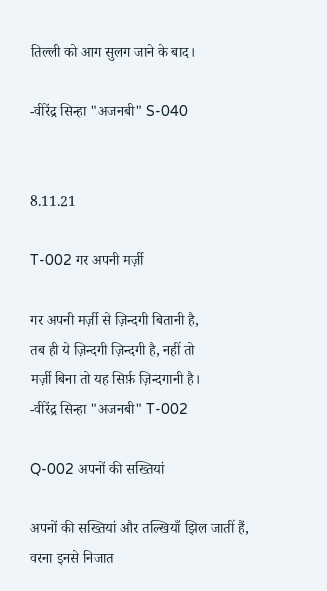तिल्ली को आग सुलग जाने के बाद।

-वीरेंद्र सिन्हा "अजनबी" S-040


8.11.21

T-002 गर अपनी मर्ज़ी

गर अपनी मर्ज़ी से ज़िन्दगी बितानी है,
तब ही ये ज़िन्दगी ज़िन्दगी है, नहीं तो
मर्ज़ी बिना तो यह सिर्फ़ ज़िन्दगानी है।
-वीरेंद्र सिन्हा "अजनबी" T-002

Q-002 अपनों की सख्तियां

अपनों की सख्तियां और तल्खियाँ झिल जातीं हैं,
वरना इनसे निजात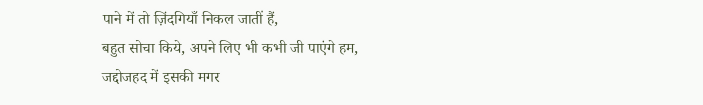पाने में तो ज़िंदगियाँ निकल जातीं हैं,
बहुत सोचा किये, अपने लिए भी कभी जी पाएंगे हम,
जद्दोजहद में इसकी मगर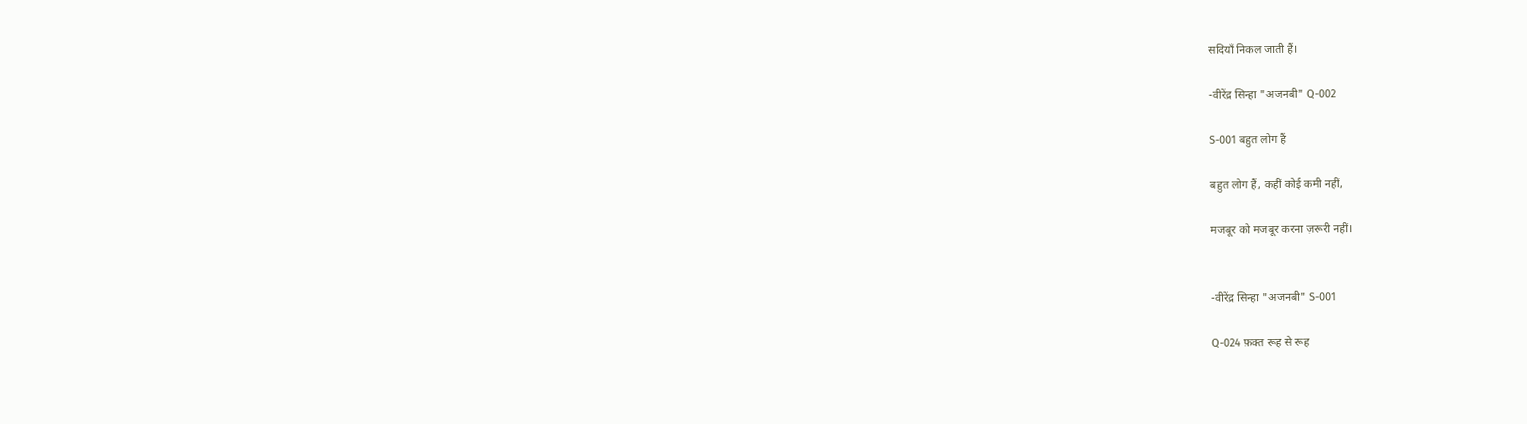सदियाँ निकल जाती हैं।

-वीरेंद्र सिन्हा "अजनबी" Q-002

S-001 बहुत लोग हैं

बहुत लोग हैं, कहीं कोई कमी नहीं,

मजबूर को मजबूर करना ज़रूरी नहीं।


-वीरेंद्र सिन्हा "अजनबी" S-001

Q-024 फ़क्त रूह से रूह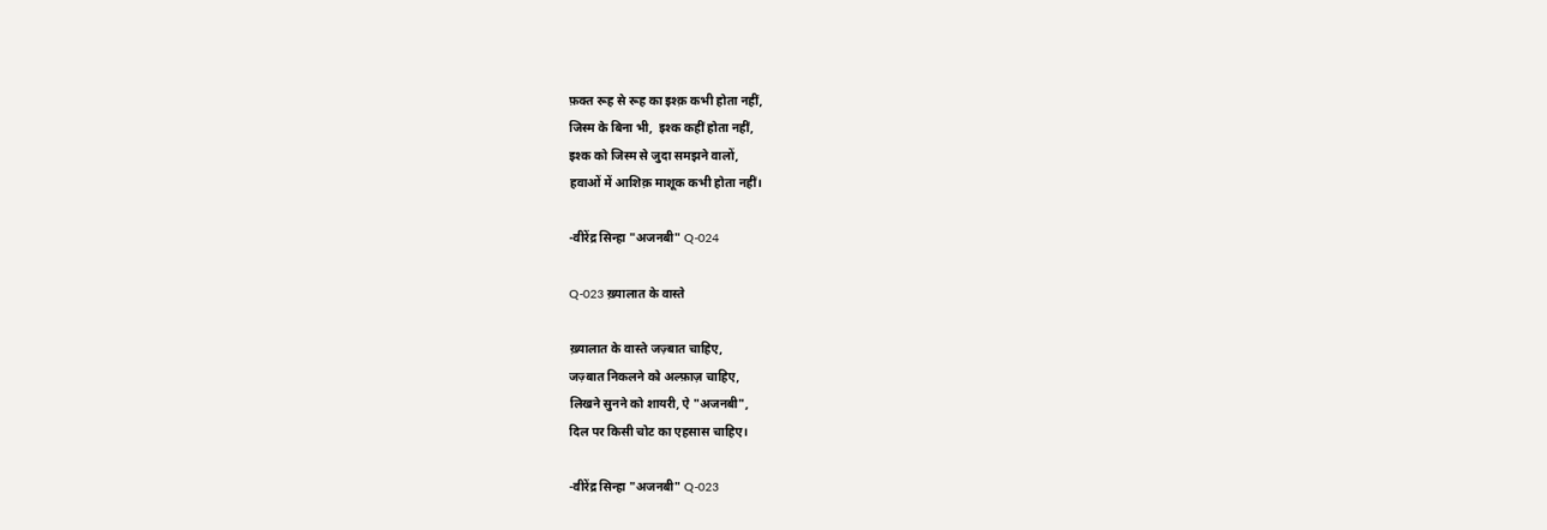फ़क्त रूह से रूह का इश्क़ कभी होता नहीं,
जिस्म के बिना भी,  इश्क कहीं होता नहीं,
इश्क को जिस्म से जुदा समझने वालों,
हवाओं में आशिक़ माशूक कभी होता नहीं।

-वीरेंद्र सिन्हा "अजनबी" Q-024

Q-023 ख़्यालात के वास्ते

ख़्यालात के वास्ते जज़्बात चाहिए,
जज़्बात निकलने को अल्फ़ाज़ चाहिए,
लिखने सुनने को शायरी, ऐ "अजनबी",
दिल पर किसी चोट का एहसास चाहिए।

-वीरेंद्र सिन्हा "अजनबी" Q-023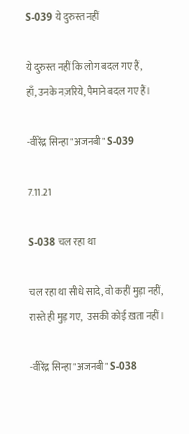S-039 ये दुरुस्त नहीं

ये दुरुस्त नहीं कि लोग बदल गए हैं,
हाँ, उनके नज़रिये, पैमाने बदल गए हैं।

-वीरेंद्र सिन्हा "अजनबी" S-039

7.11.21

S-038 चल रहा था

चल रहा था सीधे सादे, वो कहीं मुड़ा नहीं,
रास्ते ही मुड़ गए,  उसकी कोई ख़ता नहीं।

-वीरेंद्र सिन्हा "अजनबी" S-038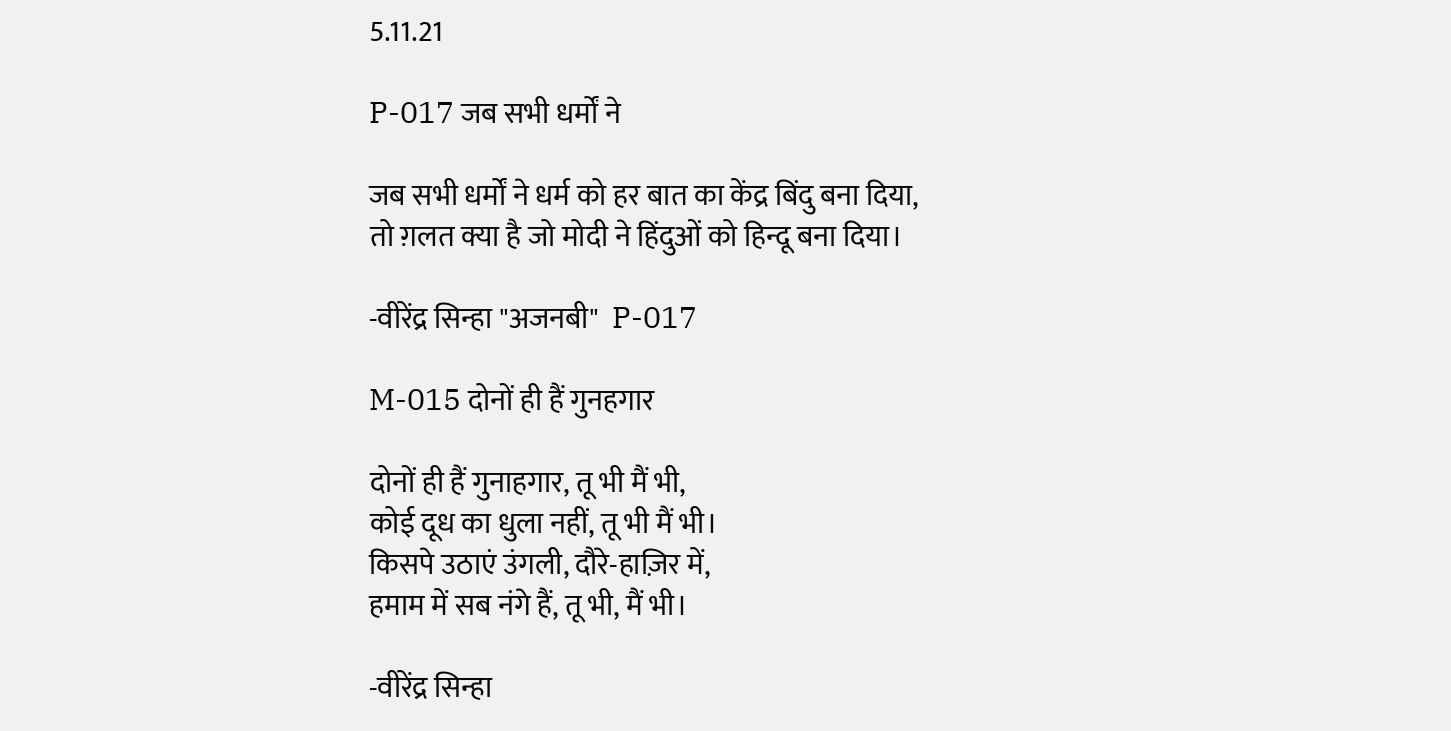5.11.21

P-017 जब सभी धर्मों ने

जब सभी धर्मों ने धर्म को हर बात का केंद्र बिंदु बना दिया,
तो ग़लत क्या है जो मोदी ने हिंदुओं को हिन्दू बना दिया।

-वीरेंद्र सिन्हा "अजनबी"  P-017

M-015 दोनों ही हैं गुनहगार

दोनों ही हैं गुनाहगार, तू भी मैं भी,
कोई दूध का धुला नहीं, तू भी मैं भी।
किसपे उठाएं उंगली, दौरे-हाज़िर में,
हमाम में सब नंगे हैं, तू भी, मैं भी।

-वीरेंद्र सिन्हा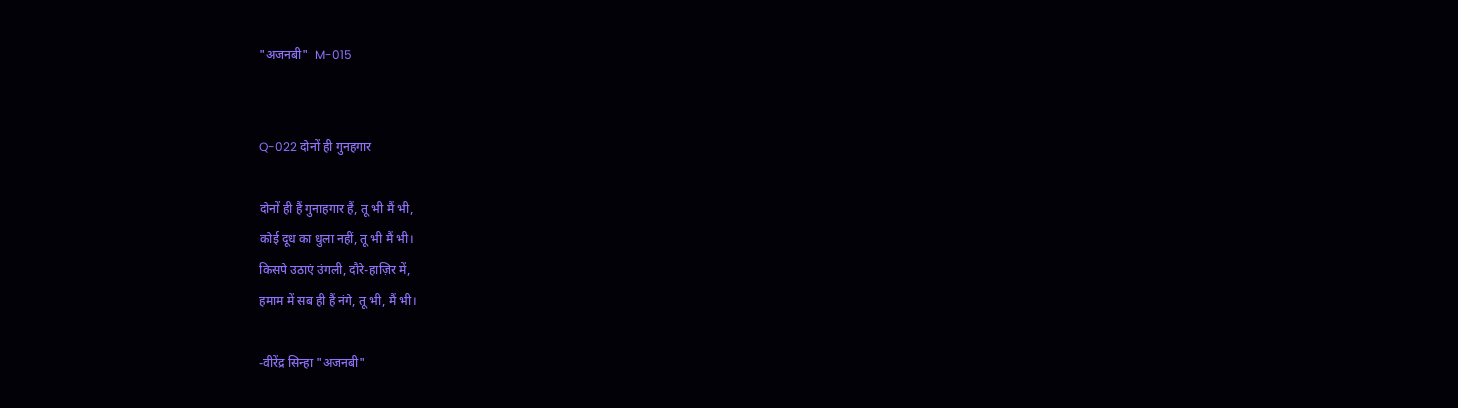"अजनबी"  M-015


Q-022 दोनों ही गुनहगार

दोनों ही हैं गुनाहगार हैं, तू भी मैं भी,
कोई दूध का धुला नहीं, तू भी मैं भी।
किसपे उठाएं उंगली, दौरे-हाज़िर में,
हमाम में सब ही हैं नंगे, तू भी, मैं भी।

-वीरेंद्र सिन्हा "अजनबी"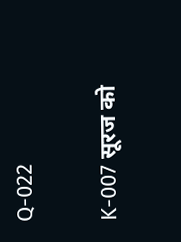Q-022

K-007 सूरज को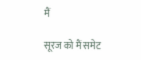मैं

सूरज को मैं समेट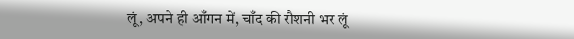लूं, अपने ही आँगन में, चाँद की रौशनी भर लूं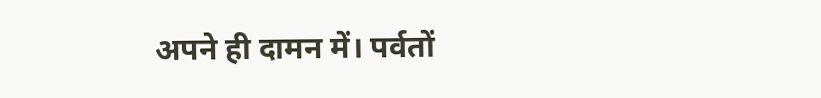अपने ही दामन में। पर्वतों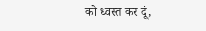को ध्वस्त कर दूं,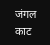जंगल काट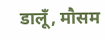डालूँ, मौसम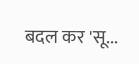बदल कर 'सू...